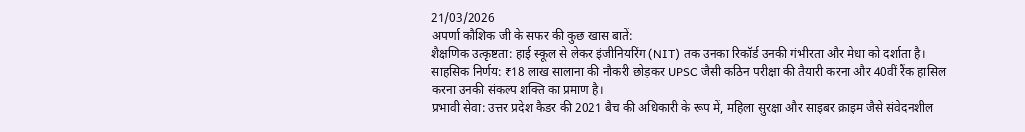21/03/2026
अपर्णा कौशिक जी के सफर की कुछ खास बातें:
शैक्षणिक उत्कृष्टता: हाई स्कूल से लेकर इंजीनियरिंग (NIT) तक उनका रिकॉर्ड उनकी गंभीरता और मेधा को दर्शाता है।
साहसिक निर्णय: ₹18 लाख सालाना की नौकरी छोड़कर UPSC जैसी कठिन परीक्षा की तैयारी करना और 40वीं रैंक हासिल करना उनकी संकल्प शक्ति का प्रमाण है।
प्रभावी सेवा: उत्तर प्रदेश कैडर की 2021 बैच की अधिकारी के रूप में, महिला सुरक्षा और साइबर क्राइम जैसे संवेदनशील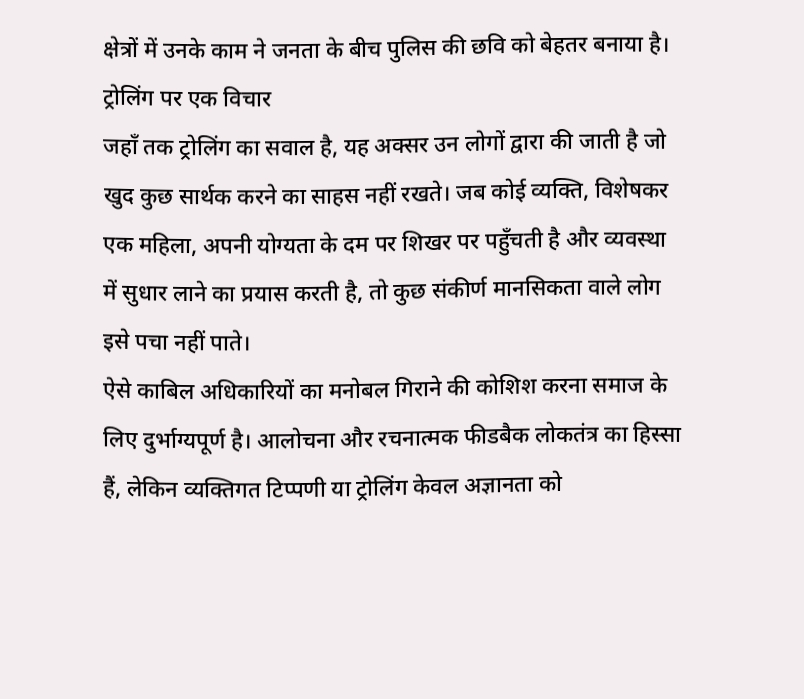क्षेत्रों में उनके काम ने जनता के बीच पुलिस की छवि को बेहतर बनाया है।
ट्रोलिंग पर एक विचार
जहाँ तक ट्रोलिंग का सवाल है, यह अक्सर उन लोगों द्वारा की जाती है जो खुद कुछ सार्थक करने का साहस नहीं रखते। जब कोई व्यक्ति, विशेषकर एक महिला, अपनी योग्यता के दम पर शिखर पर पहुँचती है और व्यवस्था में सुधार लाने का प्रयास करती है, तो कुछ संकीर्ण मानसिकता वाले लोग इसे पचा नहीं पाते।
ऐसे काबिल अधिकारियों का मनोबल गिराने की कोशिश करना समाज के लिए दुर्भाग्यपूर्ण है। आलोचना और रचनात्मक फीडबैक लोकतंत्र का हिस्सा हैं, लेकिन व्यक्तिगत टिप्पणी या ट्रोलिंग केवल अज्ञानता को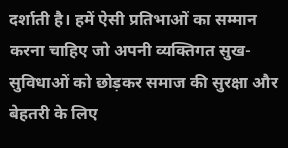दर्शाती है। हमें ऐसी प्रतिभाओं का सम्मान करना चाहिए जो अपनी व्यक्तिगत सुख-सुविधाओं को छोड़कर समाज की सुरक्षा और बेहतरी के लिए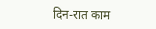दिन-रात काम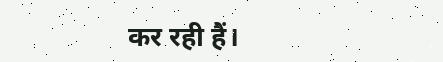कर रही हैं।